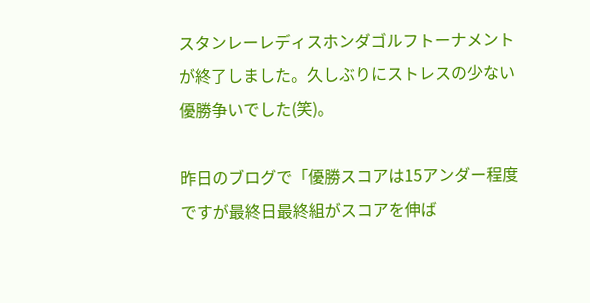スタンレーレディスホンダゴルフトーナメントが終了しました。久しぶりにストレスの少ない優勝争いでした(笑)。

昨日のブログで「優勝スコアは15アンダー程度ですが最終日最終組がスコアを伸ば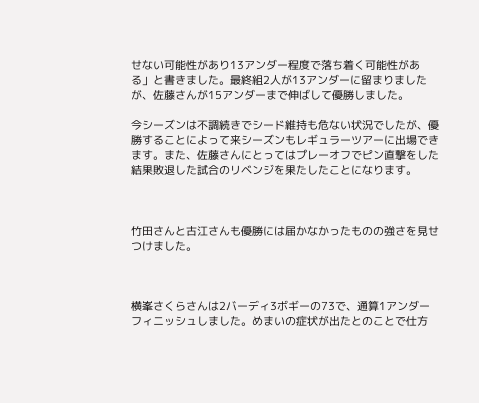せない可能性があり13アンダー程度で落ち着く可能性がある」と書きました。最終組2人が13アンダーに留まりましたが、佐藤さんが15アンダーまで伸ばして優勝しました。

今シーズンは不調続きでシード維持も危ない状況でしたが、優勝することによって来シーズンもレギュラーツアーに出場できます。また、佐藤さんにとってはプレーオフでピン直撃をした結果敗退した試合のリベンジを果たしたことになります。



竹田さんと古江さんも優勝には届かなかったものの強さを見せつけました。



横峯さくらさんは2バーディ3ボギーの73で、通算1アンダーフィニッシュしました。めまいの症状が出たとのことで仕方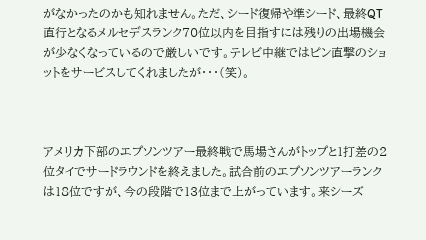がなかったのかも知れません。ただ、シード復帰や準シード、最終QT直行となるメルセデスランク70位以内を目指すには残りの出場機会が少なくなっているので厳しいです。テレビ中継ではピン直撃のショットをサービスしてくれましたが・・・(笑)。



アメリカ下部のエプソンツアー最終戦で馬場さんがトップと1打差の2位タイでサードラウンドを終えました。試合前のエプソンツアーランクは18位ですが、今の段階で13位まで上がっています。来シーズ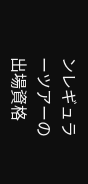ンレギュラーツアーの出場資格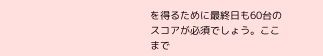を得るために最終日も60台のスコアが必須でしょう。ここまで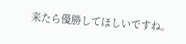来たら優勝してほしいですね。